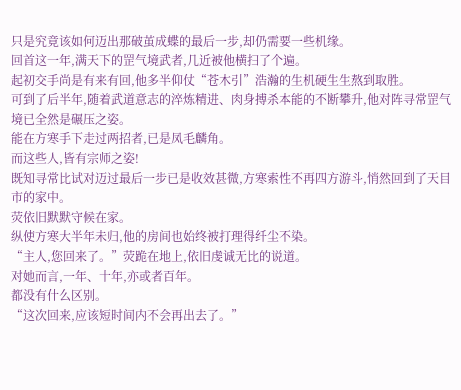只是究竟该如何迈出那破茧成蝶的最后一步,却仍需要一些机缘。
回首这一年,满天下的罡气境武者,几近被他横扫了个遍。
起初交手尚是有来有回,他多半仰仗“苍木引”浩瀚的生机硬生生熬到取胜。
可到了后半年,随着武道意志的淬炼精进、肉身搏杀本能的不断攀升,他对阵寻常罡气境已全然是碾压之姿。
能在方寒手下走过两招者,已是凤毛麟角。
而这些人,皆有宗师之姿!
既知寻常比试对迈过最后一步已是收效甚微,方寒索性不再四方游斗,悄然回到了天目市的家中。
荧依旧默默守候在家。
纵使方寒大半年未归,他的房间也始终被打理得纤尘不染。
“主人,您回来了。”荧跪在地上,依旧虔诚无比的说道。
对她而言,一年、十年,亦或者百年。
都没有什么区别。
“这次回来,应该短时间内不会再出去了。”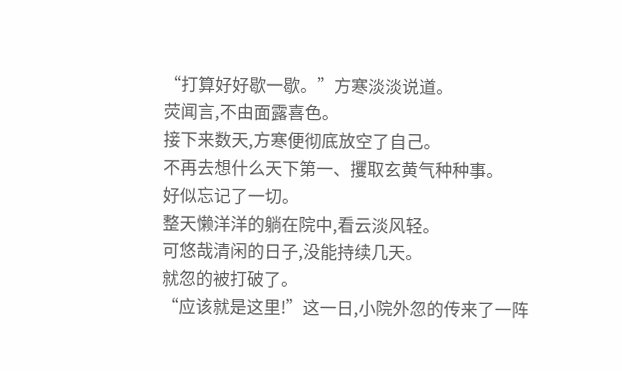“打算好好歇一歇。”方寒淡淡说道。
荧闻言,不由面露喜色。
接下来数天,方寒便彻底放空了自己。
不再去想什么天下第一、攫取玄黄气种种事。
好似忘记了一切。
整天懒洋洋的躺在院中,看云淡风轻。
可悠哉清闲的日子,没能持续几天。
就忽的被打破了。
“应该就是这里!”这一日,小院外忽的传来了一阵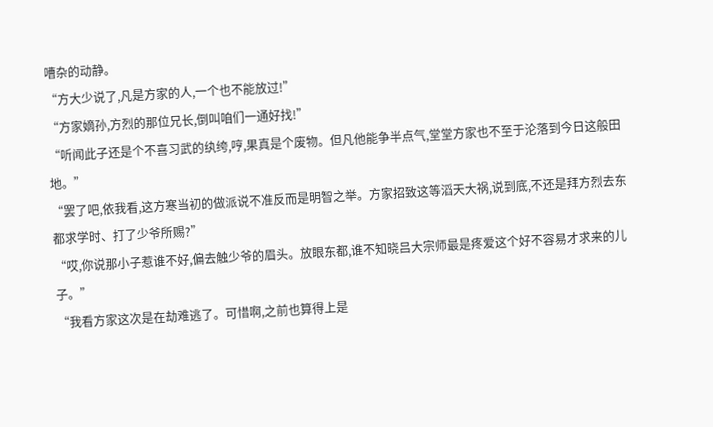嘈杂的动静。
“方大少说了,凡是方家的人,一个也不能放过!”
“方家嫡孙,方烈的那位兄长,倒叫咱们一通好找!”
“听闻此子还是个不喜习武的纨绔,哼,果真是个废物。但凡他能争半点气,堂堂方家也不至于沦落到今日这般田地。”
“罢了吧,依我看,这方寒当初的做派说不准反而是明智之举。方家招致这等滔天大祸,说到底,不还是拜方烈去东都求学时、打了少爷所赐?”
“哎,你说那小子惹谁不好,偏去触少爷的眉头。放眼东都,谁不知晓吕大宗师最是疼爱这个好不容易才求来的儿子。”
“我看方家这次是在劫难逃了。可惜啊,之前也算得上是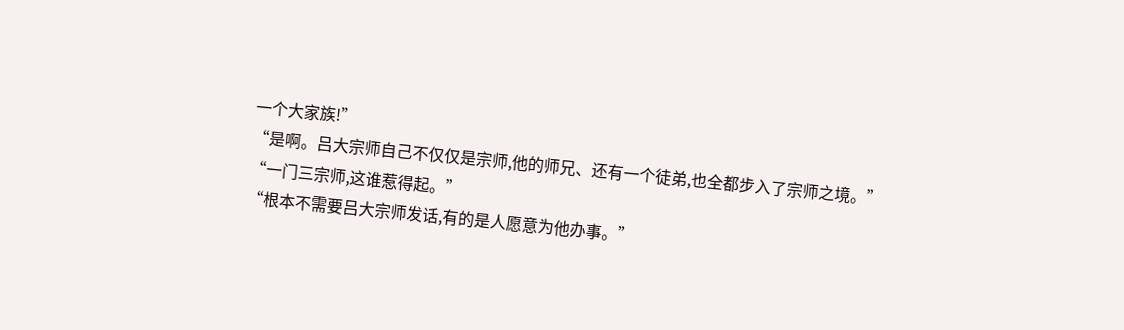一个大家族!”
“是啊。吕大宗师自己不仅仅是宗师,他的师兄、还有一个徒弟,也全都步入了宗师之境。”
“一门三宗师,这谁惹得起。”
“根本不需要吕大宗师发话,有的是人愿意为他办事。”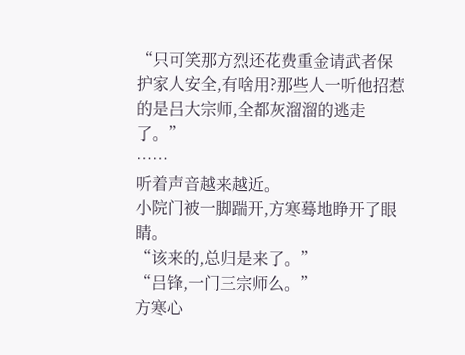“只可笑那方烈还花费重金请武者保护家人安全,有啥用?那些人一听他招惹的是吕大宗师,全都灰溜溜的逃走了。”
……
听着声音越来越近。
小院门被一脚踹开,方寒蓦地睁开了眼睛。
“该来的,总归是来了。”
“吕锋,一门三宗师么。”
方寒心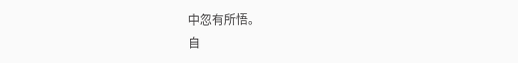中忽有所悟。
自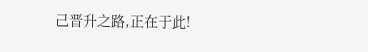己晋升之路,正在于此!